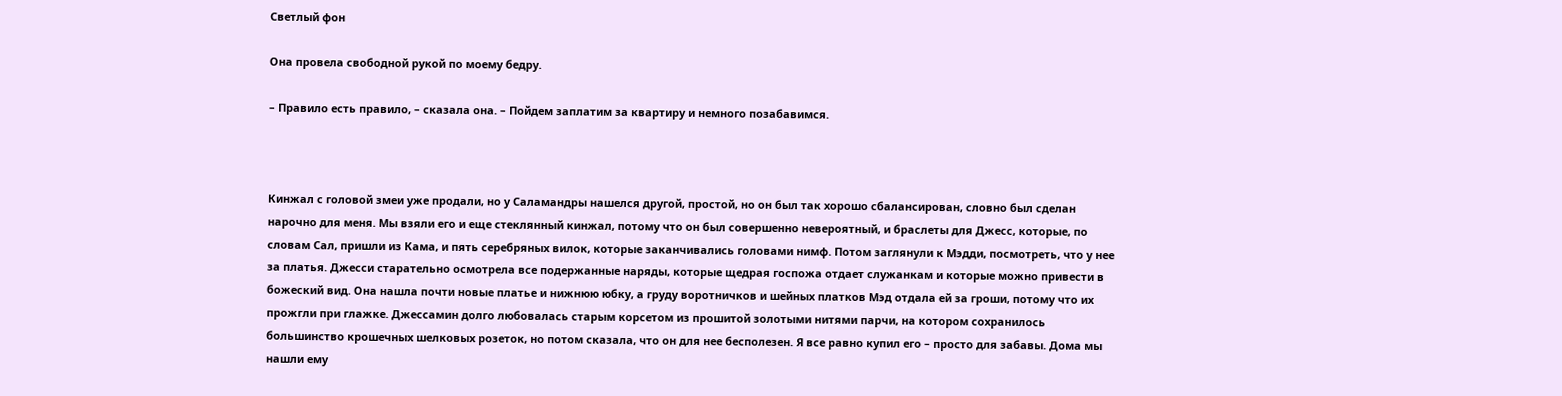Светлый фон

Она провела свободной рукой по моему бедру.

– Правило есть правило, – сказала она. – Пойдем заплатим за квартиру и немного позабавимся.



Кинжал с головой змеи уже продали, но у Саламандры нашелся другой, простой, но он был так хорошо сбалансирован, словно был сделан нарочно для меня. Мы взяли его и еще стеклянный кинжал, потому что он был совершенно невероятный, и браслеты для Джесс, которые, по словам Сал, пришли из Кама, и пять серебряных вилок, которые заканчивались головами нимф. Потом заглянули к Мэдди, посмотреть, что у нее за платья. Джесси старательно осмотрела все подержанные наряды, которые щедрая госпожа отдает служанкам и которые можно привести в божеский вид. Она нашла почти новые платье и нижнюю юбку, а груду воротничков и шейных платков Мэд отдала ей за гроши, потому что их прожгли при глажке. Джессамин долго любовалась старым корсетом из прошитой золотыми нитями парчи, на котором сохранилось большинство крошечных шелковых розеток, но потом сказала, что он для нее бесполезен. Я все равно купил его – просто для забавы. Дома мы нашли ему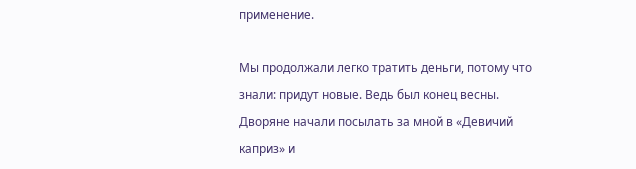применение.

Мы продолжали легко тратить деньги, потому что знали: придут новые. Ведь был конец весны. Дворяне начали посылать за мной в «Девичий каприз» и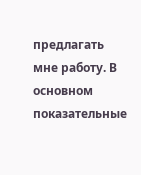предлагать мне работу. В основном показательные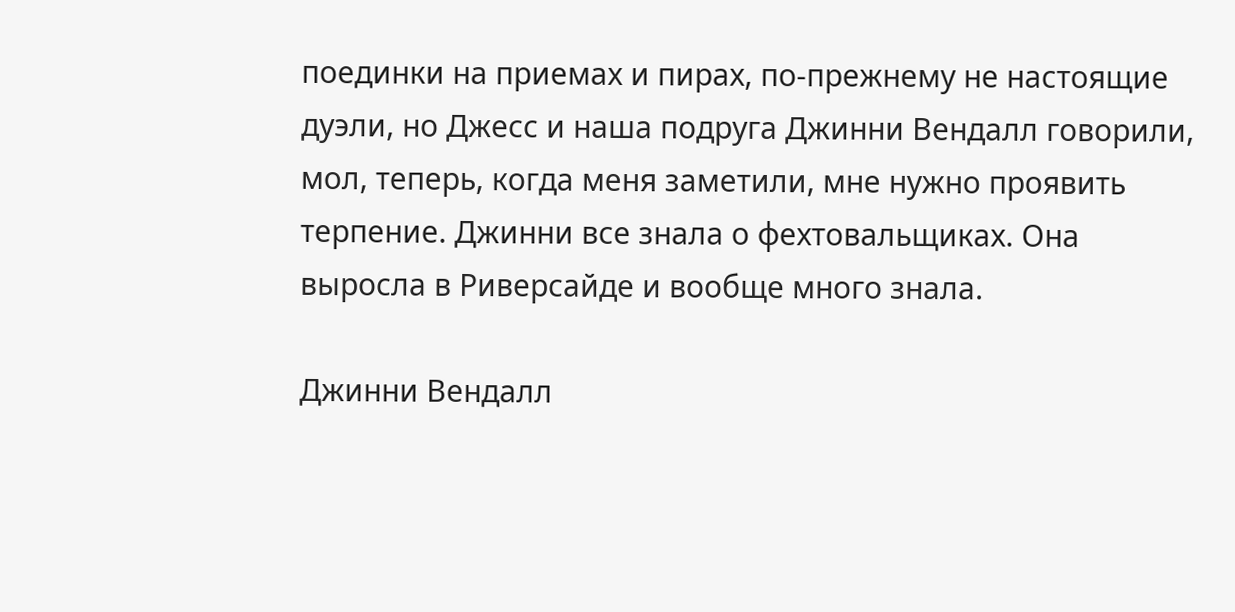поединки на приемах и пирах, по-прежнему не настоящие дуэли, но Джесс и наша подруга Джинни Вендалл говорили, мол, теперь, когда меня заметили, мне нужно проявить терпение. Джинни все знала о фехтовальщиках. Она выросла в Риверсайде и вообще много знала.

Джинни Вендалл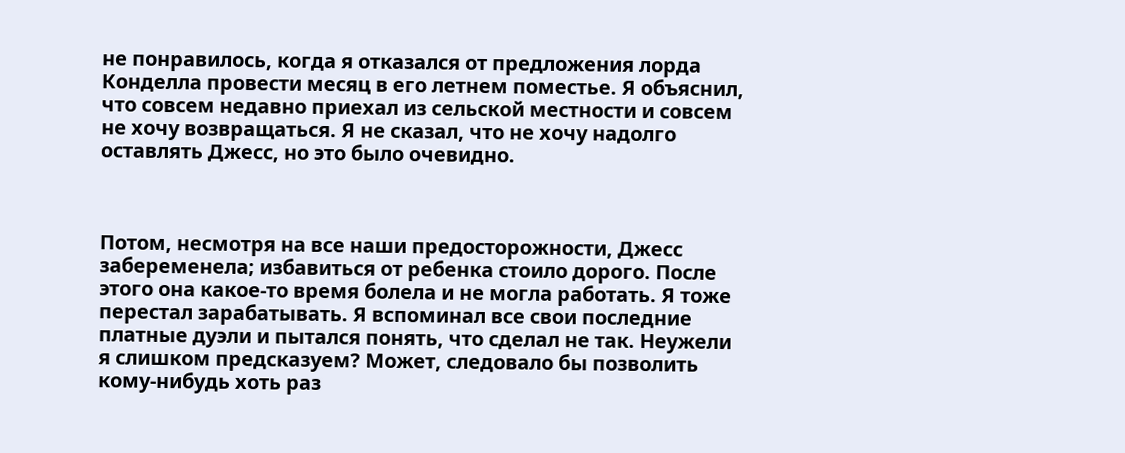не понравилось, когда я отказался от предложения лорда Конделла провести месяц в его летнем поместье. Я объяснил, что совсем недавно приехал из сельской местности и совсем не хочу возвращаться. Я не сказал, что не хочу надолго оставлять Джесс, но это было очевидно.



Потом, несмотря на все наши предосторожности, Джесс забеременела; избавиться от ребенка стоило дорого. После этого она какое-то время болела и не могла работать. Я тоже перестал зарабатывать. Я вспоминал все свои последние платные дуэли и пытался понять, что сделал не так. Неужели я слишком предсказуем? Может, следовало бы позволить кому-нибудь хоть раз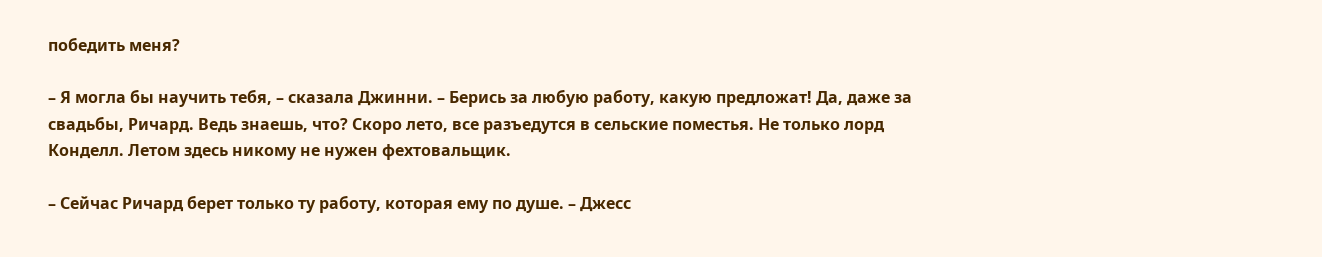победить меня?

– Я могла бы научить тебя, – сказала Джинни. – Берись за любую работу, какую предложат! Да, даже за свадьбы, Ричард. Ведь знаешь, что? Скоро лето, все разъедутся в сельские поместья. Не только лорд Конделл. Летом здесь никому не нужен фехтовальщик.

– Сейчас Ричард берет только ту работу, которая ему по душе. – Джесс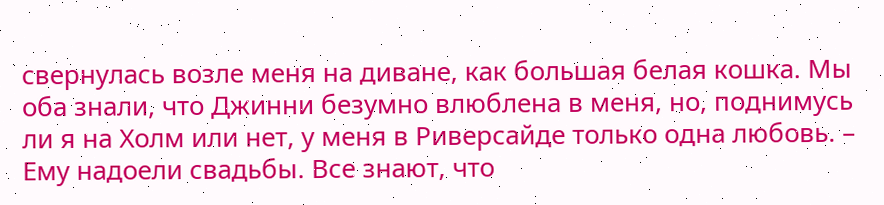свернулась возле меня на диване, как большая белая кошка. Мы оба знали, что Джинни безумно влюблена в меня, но, поднимусь ли я на Холм или нет, у меня в Риверсайде только одна любовь. – Ему надоели свадьбы. Все знают, что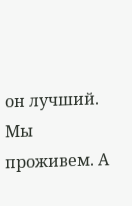он лучший. Мы проживем. А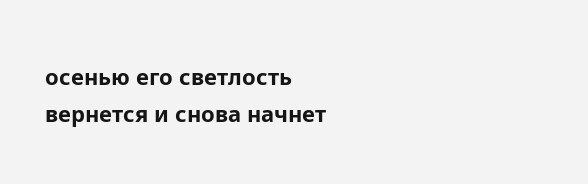осенью его светлость вернется и снова начнет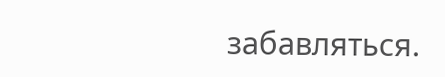забавляться.